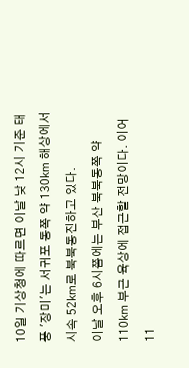10일 기상청에 따르면 이날 낮 12시 기준 태풍 '장미'는 서귀포 동쪽 약 130㎞ 해상에서 시속 52㎞로 북북동진하고 있다.
이날 오후 6시쯤에는 부산 북북동쪽 약 110㎞ 부근 육상에 접근할 전망이다. 이어 11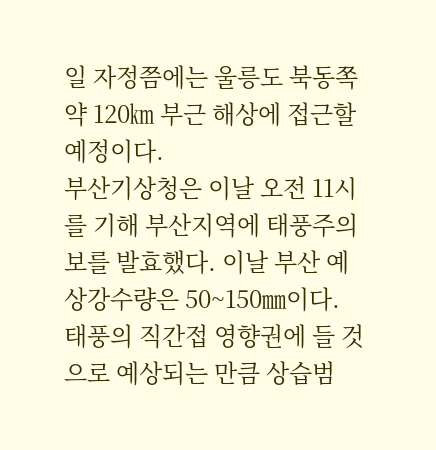일 자정쯤에는 울릉도 북동쪽 약 120㎞ 부근 해상에 접근할 예정이다.
부산기상청은 이날 오전 11시를 기해 부산지역에 태풍주의보를 발효했다. 이날 부산 예상강수량은 50~150㎜이다.
태풍의 직간접 영향권에 들 것으로 예상되는 만큼 상습범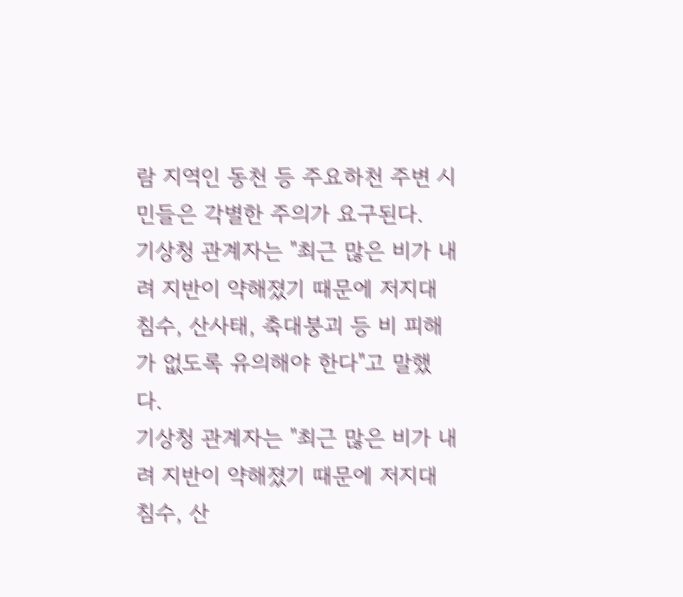람 지역인 동천 등 주요하천 주변 시민들은 각별한 주의가 요구된다.
기상청 관계자는 "최근 많은 비가 내려 지반이 약해졌기 때문에 저지대 침수, 산사태, 축대붕괴 등 비 피해가 없도록 유의해야 한다"고 말했다.
기상청 관계자는 "최근 많은 비가 내려 지반이 약해졌기 때문에 저지대 침수, 산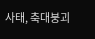사태, 축대붕괴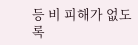등 비 피해가 없도록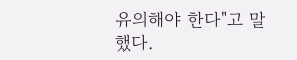유의해야 한다"고 말했다.